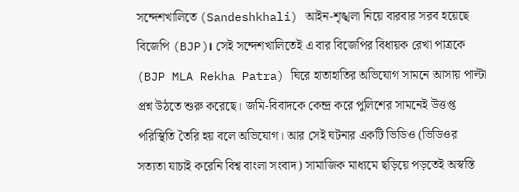সন্দেশখালিতে (Sandeshkhali) আইন-শৃঙ্খলা নিয়ে বারবার সরব হয়েছে বিজেপি (BJP)। সেই সন্দেশখালিতেই এ বার বিজেপির বিধায়ক রেখা পাত্রকে (BJP MLA Rekha Patra) ঘিরে হাতাহাতির অভিযোগ সামনে আসায় পাল্টা প্রশ্ন উঠতে শুরু করেছে। জমি-বিবাদকে কেন্দ্র করে পুলিশের সামনেই উত্তপ্ত পরিস্থিতি তৈরি হয় বলে অভিযোগ। আর সেই ঘটনার একটি ভিডিও (ভিডিওর সত্যতা যাচাই করেনি বিশ্ব বাংলা সংবাদ) সামাজিক মাধ্যমে ছড়িয়ে পড়তেই অস্বস্তি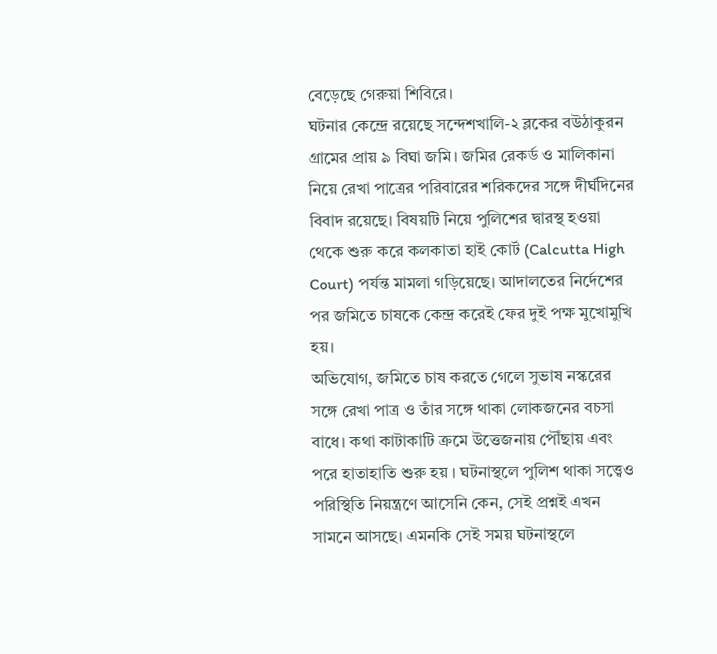বেড়েছে গেরুয়া শিবিরে।
ঘটনার কেন্দ্রে রয়েছে সন্দেশখালি-২ ব্লকের বউঠাকুরন গ্রামের প্রায় ৯ বিঘা জমি। জমির রেকর্ড ও মালিকানা নিয়ে রেখা পাত্রের পরিবারের শরিকদের সঙ্গে দীর্ঘদিনের বিবাদ রয়েছে। বিষয়টি নিয়ে পুলিশের দ্বারস্থ হওয়া থেকে শুরু করে কলকাতা হাই কোর্ট (Calcutta High Court) পর্যন্ত মামলা গড়িয়েছে। আদালতের নির্দেশের পর জমিতে চাষকে কেন্দ্র করেই ফের দুই পক্ষ মুখোমুখি হয়।
অভিযোগ, জমিতে চাষ করতে গেলে সুভাষ নস্করের সঙ্গে রেখা পাত্র ও তাঁর সঙ্গে থাকা লোকজনের বচসা বাধে। কথা কাটাকাটি ক্রমে উত্তেজনায় পৌঁছায় এবং পরে হাতাহাতি শুরু হয় । ঘটনাস্থলে পুলিশ থাকা সত্ত্বেও পরিস্থিতি নিয়ন্ত্রণে আসেনি কেন, সেই প্রশ্নই এখন সামনে আসছে। এমনকি সেই সময় ঘটনাস্থলে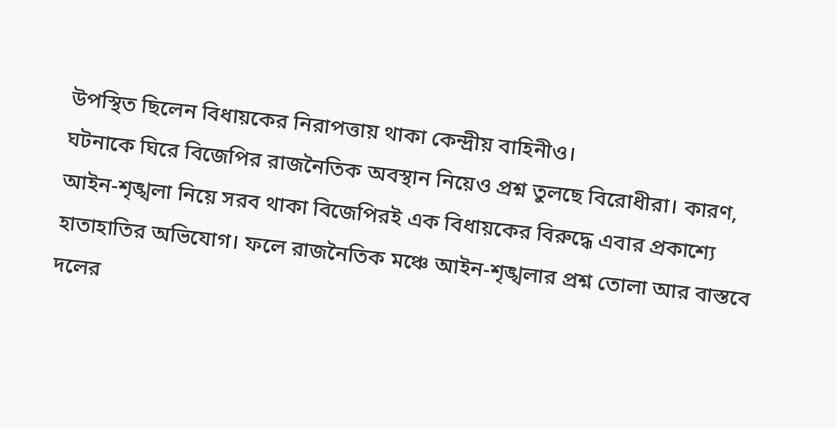উপস্থিত ছিলেন বিধায়কের নিরাপত্তায় থাকা কেন্দ্রীয় বাহিনীও।
ঘটনাকে ঘিরে বিজেপির রাজনৈতিক অবস্থান নিয়েও প্রশ্ন তুলছে বিরোধীরা। কারণ, আইন-শৃঙ্খলা নিয়ে সরব থাকা বিজেপিরই এক বিধায়কের বিরুদ্ধে এবার প্রকাশ্যে হাতাহাতির অভিযোগ। ফলে রাজনৈতিক মঞ্চে আইন-শৃঙ্খলার প্রশ্ন তোলা আর বাস্তবে দলের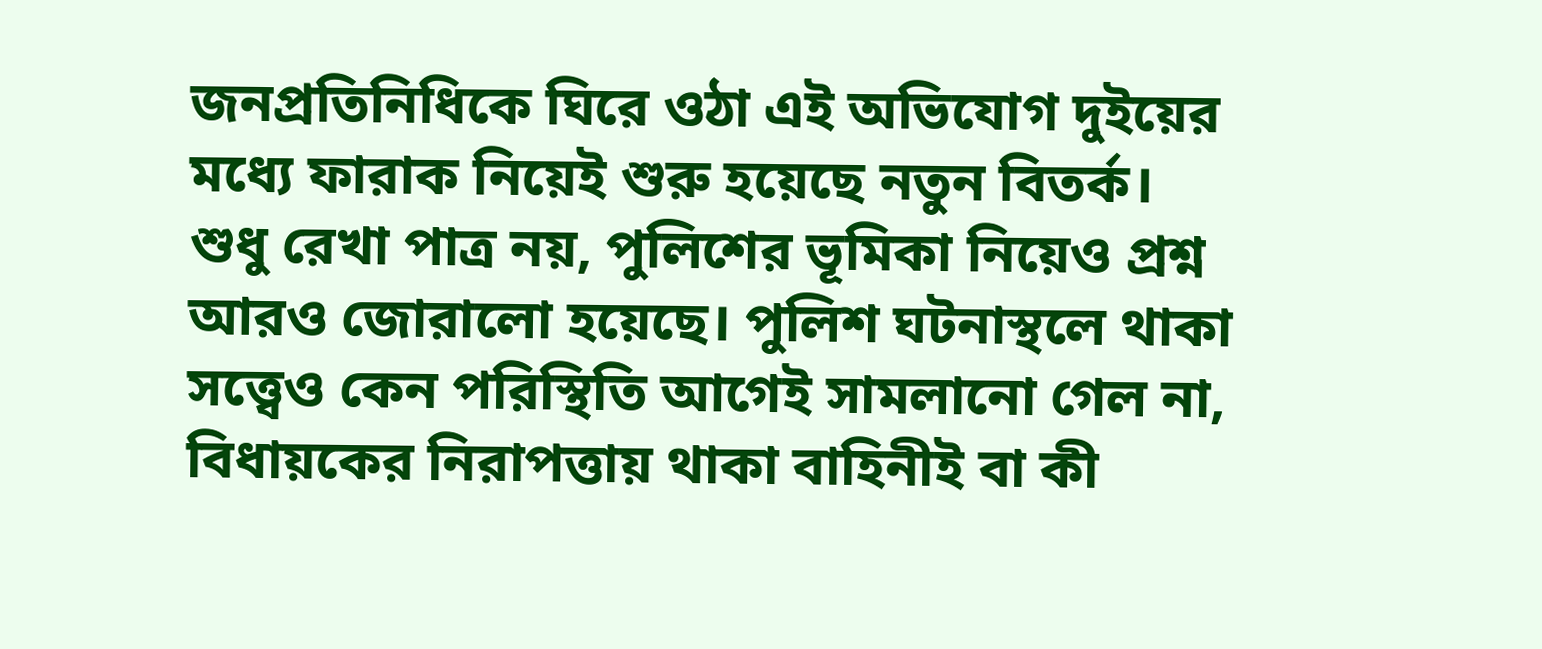জনপ্রতিনিধিকে ঘিরে ওঠা এই অভিযোগ দুইয়ের মধ্যে ফারাক নিয়েই শুরু হয়েছে নতুন বিতর্ক।
শুধু রেখা পাত্র নয়, পুলিশের ভূমিকা নিয়েও প্রশ্ন আরও জোরালো হয়েছে। পুলিশ ঘটনাস্থলে থাকা সত্ত্বেও কেন পরিস্থিতি আগেই সামলানো গেল না, বিধায়কের নিরাপত্তায় থাকা বাহিনীই বা কী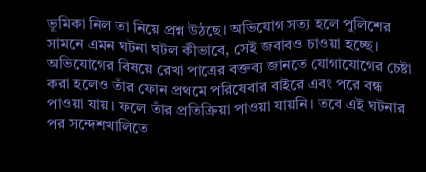ভূমিকা নিল তা নিয়ে প্রশ্ন উঠছে। অভিযোগ সত্য হলে পুলিশের সামনে এমন ঘটনা ঘটল কীভাবে, সেই জবাবও চাওয়া হচ্ছে।
অভিযোগের বিষয়ে রেখা পাত্রের বক্তব্য জানতে যোগাযোগের চেষ্টা করা হলেও তাঁর ফোন প্রথমে পরিষেবার বাইরে এবং পরে বন্ধ পাওয়া যায়। ফলে তাঁর প্রতিক্রিয়া পাওয়া যায়নি। তবে এই ঘটনার পর সন্দেশখালিতে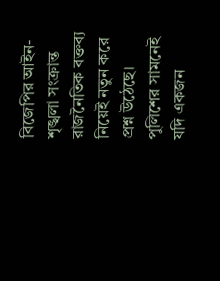বিজেপির আইন-শৃঙ্খলা সংক্রান্ত রাজনৈতিক বক্তব্য নিয়েই নতুন করে প্রশ্ন উঠেছে। পুলিশের সামনেই যদি একজন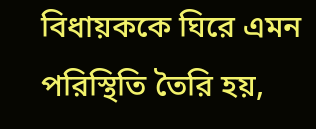বিধায়ককে ঘিরে এমন পরিস্থিতি তৈরি হয়,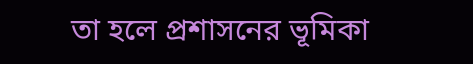তা হলে প্রশাসনের ভূমিকা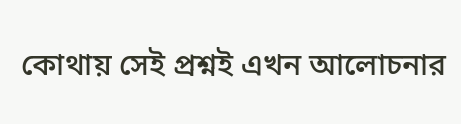কোথায় সেই প্রশ্নই এখন আলোচনার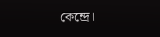কেন্দ্রে।